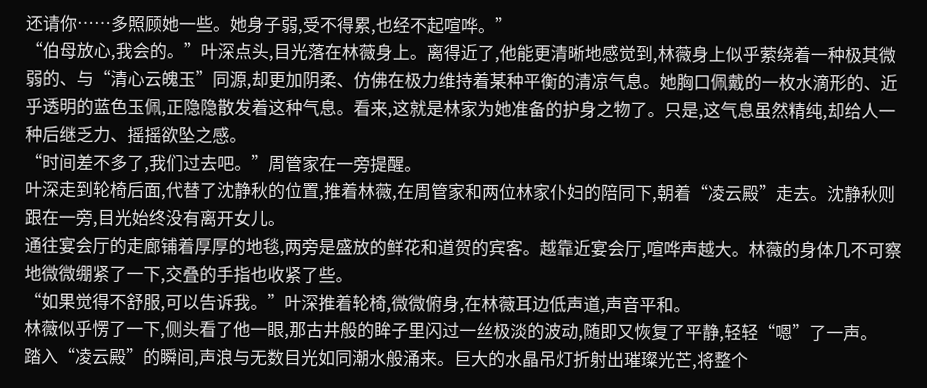还请你……多照顾她一些。她身子弱,受不得累,也经不起喧哗。”
“伯母放心,我会的。”叶深点头,目光落在林薇身上。离得近了,他能更清晰地感觉到,林薇身上似乎萦绕着一种极其微弱的、与“清心云魄玉”同源,却更加阴柔、仿佛在极力维持着某种平衡的清凉气息。她胸口佩戴的一枚水滴形的、近乎透明的蓝色玉佩,正隐隐散发着这种气息。看来,这就是林家为她准备的护身之物了。只是,这气息虽然精纯,却给人一种后继乏力、摇摇欲坠之感。
“时间差不多了,我们过去吧。”周管家在一旁提醒。
叶深走到轮椅后面,代替了沈静秋的位置,推着林薇,在周管家和两位林家仆妇的陪同下,朝着“凌云殿”走去。沈静秋则跟在一旁,目光始终没有离开女儿。
通往宴会厅的走廊铺着厚厚的地毯,两旁是盛放的鲜花和道贺的宾客。越靠近宴会厅,喧哗声越大。林薇的身体几不可察地微微绷紧了一下,交叠的手指也收紧了些。
“如果觉得不舒服,可以告诉我。”叶深推着轮椅,微微俯身,在林薇耳边低声道,声音平和。
林薇似乎愣了一下,侧头看了他一眼,那古井般的眸子里闪过一丝极淡的波动,随即又恢复了平静,轻轻“嗯”了一声。
踏入“凌云殿”的瞬间,声浪与无数目光如同潮水般涌来。巨大的水晶吊灯折射出璀璨光芒,将整个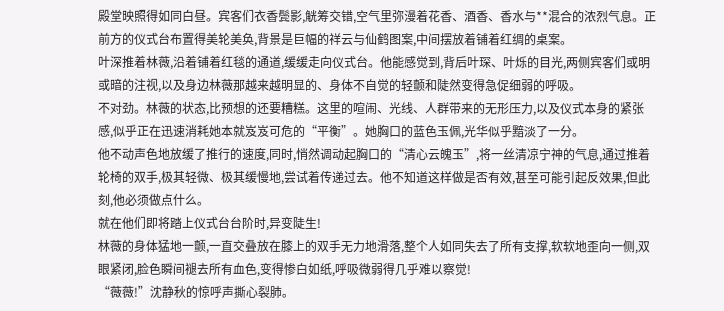殿堂映照得如同白昼。宾客们衣香鬓影,觥筹交错,空气里弥漫着花香、酒香、香水与**混合的浓烈气息。正前方的仪式台布置得美轮美奂,背景是巨幅的祥云与仙鹤图案,中间摆放着铺着红绸的桌案。
叶深推着林薇,沿着铺着红毯的通道,缓缓走向仪式台。他能感觉到,背后叶琛、叶烁的目光,两侧宾客们或明或暗的注视,以及身边林薇那越来越明显的、身体不自觉的轻颤和陡然变得急促细弱的呼吸。
不对劲。林薇的状态,比预想的还要糟糕。这里的喧闹、光线、人群带来的无形压力,以及仪式本身的紧张感,似乎正在迅速消耗她本就岌岌可危的“平衡”。她胸口的蓝色玉佩,光华似乎黯淡了一分。
他不动声色地放缓了推行的速度,同时,悄然调动起胸口的“清心云魄玉”,将一丝清凉宁神的气息,通过推着轮椅的双手,极其轻微、极其缓慢地,尝试着传递过去。他不知道这样做是否有效,甚至可能引起反效果,但此刻,他必须做点什么。
就在他们即将踏上仪式台台阶时,异变陡生!
林薇的身体猛地一颤,一直交叠放在膝上的双手无力地滑落,整个人如同失去了所有支撑,软软地歪向一侧,双眼紧闭,脸色瞬间褪去所有血色,变得惨白如纸,呼吸微弱得几乎难以察觉!
“薇薇!”沈静秋的惊呼声撕心裂肺。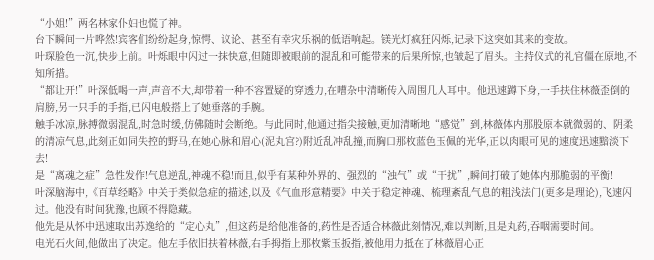“小姐!”两名林家仆妇也慌了神。
台下瞬间一片哗然!宾客们纷纷起身,惊愕、议论、甚至有幸灾乐祸的低语响起。镁光灯疯狂闪烁,记录下这突如其来的变故。
叶琛脸色一沉,快步上前。叶烁眼中闪过一抹快意,但随即被眼前的混乱和可能带来的后果所惊,也皱起了眉头。主持仪式的礼官僵在原地,不知所措。
“都让开!”叶深低喝一声,声音不大,却带着一种不容置疑的穿透力,在嘈杂中清晰传入周围几人耳中。他迅速蹲下身,一手扶住林薇歪倒的肩膀,另一只手的手指,已闪电般搭上了她垂落的手腕。
触手冰凉,脉搏微弱混乱,时急时缓,仿佛随时会断绝。与此同时,他通过指尖接触,更加清晰地“感觉”到,林薇体内那股原本就微弱的、阴柔的清凉气息,此刻正如同失控的野马,在她心脉和眉心(泥丸宫?)附近乱冲乱撞,而胸口那枚蓝色玉佩的光华,正以肉眼可见的速度迅速黯淡下去!
是“离魂之症”急性发作!气息逆乱,神魂不稳!而且,似乎有某种外界的、强烈的“浊气”或“干扰”,瞬间打破了她体内那脆弱的平衡!
叶深脑海中,《百草经略》中关于类似急症的描述,以及《气血形意精要》中关于稳定神魂、梳理紊乱气息的粗浅法门(更多是理论),飞速闪过。他没有时间犹豫,也顾不得隐藏。
他先是从怀中迅速取出苏逸给的“定心丸”,但这药是给他准备的,药性是否适合林薇此刻情况,难以判断,且是丸药,吞咽需要时间。
电光石火间,他做出了决定。他左手依旧扶着林薇,右手拇指上那枚紫玉扳指,被他用力抵在了林薇眉心正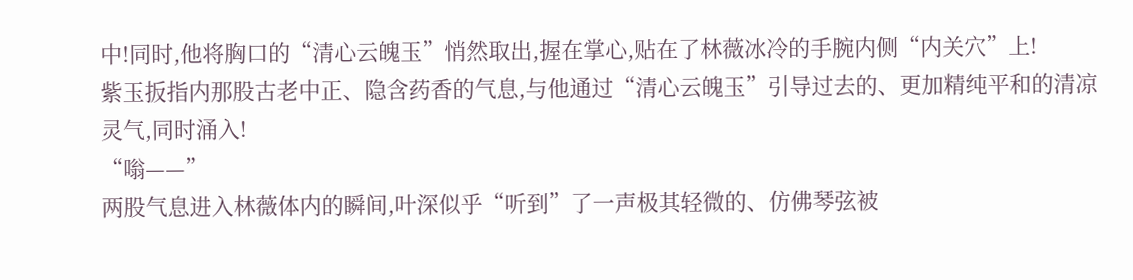中!同时,他将胸口的“清心云魄玉”悄然取出,握在掌心,贴在了林薇冰冷的手腕内侧“内关穴”上!
紫玉扳指内那股古老中正、隐含药香的气息,与他通过“清心云魄玉”引导过去的、更加精纯平和的清凉灵气,同时涌入!
“嗡——”
两股气息进入林薇体内的瞬间,叶深似乎“听到”了一声极其轻微的、仿佛琴弦被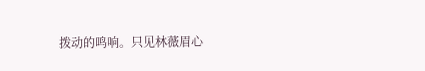拨动的鸣响。只见林薇眉心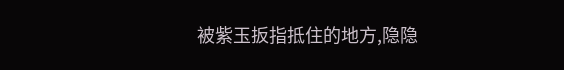被紫玉扳指抵住的地方,隐隐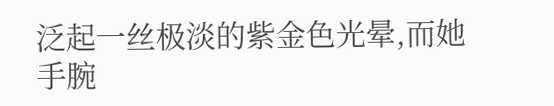泛起一丝极淡的紫金色光晕,而她手腕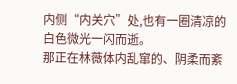内侧“内关穴”处,也有一圈清凉的白色微光一闪而逝。
那正在林薇体内乱窜的、阴柔而紊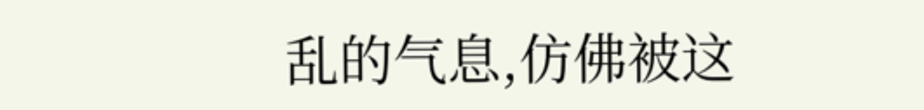乱的气息,仿佛被这